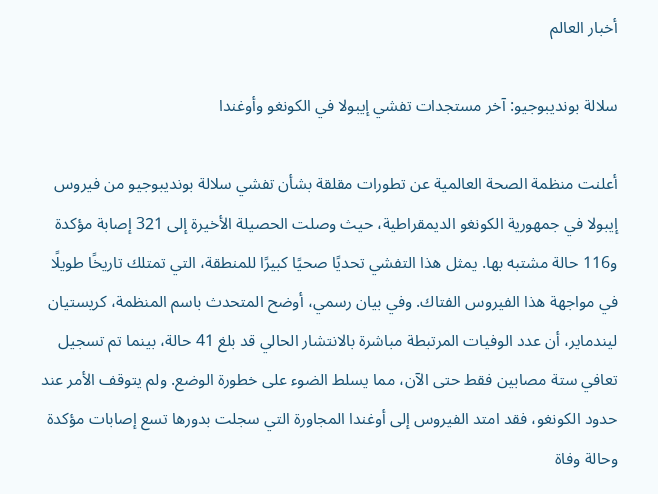أخبار العالم

سلالة بونديبوجيو: آخر مستجدات تفشي إيبولا في الكونغو وأوغندا

أعلنت منظمة الصحة العالمية عن تطورات مقلقة بشأن تفشي سلالة بونديبوجيو من فيروس إيبولا في جمهورية الكونغو الديمقراطية، حيث وصلت الحصيلة الأخيرة إلى 321 إصابة مؤكدة و116 حالة مشتبه بها. يمثل هذا التفشي تحديًا صحيًا كبيرًا للمنطقة، التي تمتلك تاريخًا طويلًا في مواجهة هذا الفيروس الفتاك. وفي بيان رسمي، أوضح المتحدث باسم المنظمة، كريستيان ليندماير، أن عدد الوفيات المرتبطة مباشرة بالانتشار الحالي قد بلغ 41 حالة، بينما تم تسجيل تعافي ستة مصابين فقط حتى الآن، مما يسلط الضوء على خطورة الوضع. ولم يتوقف الأمر عند حدود الكونغو، فقد امتد الفيروس إلى أوغندا المجاورة التي سجلت بدورها تسع إصابات مؤكدة وحالة وفاة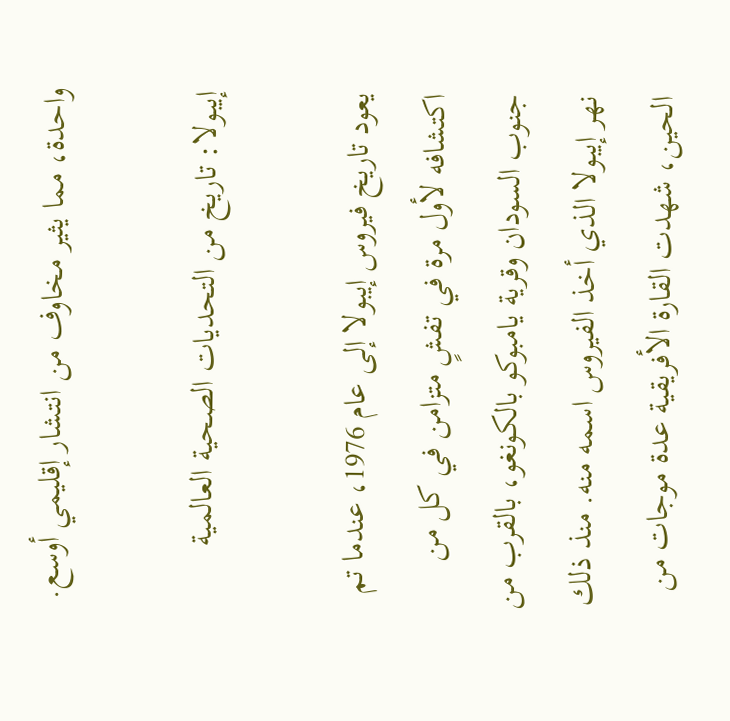واحدة، مما يثير مخاوف من انتشار إقليمي أوسع.

إيبولا: تاريخ من التحديات الصحية العالمية

يعود تاريخ فيروس إيبولا إلى عام 1976، عندما تم اكتشافه لأول مرة في تفشٍ متزامن في كل من جنوب السودان وقرية يامبوكو بالكونغو، بالقرب من نهر إيبولا الذي أخذ الفيروس اسمه منه. منذ ذلك الحين، شهدت القارة الأفريقية عدة موجات من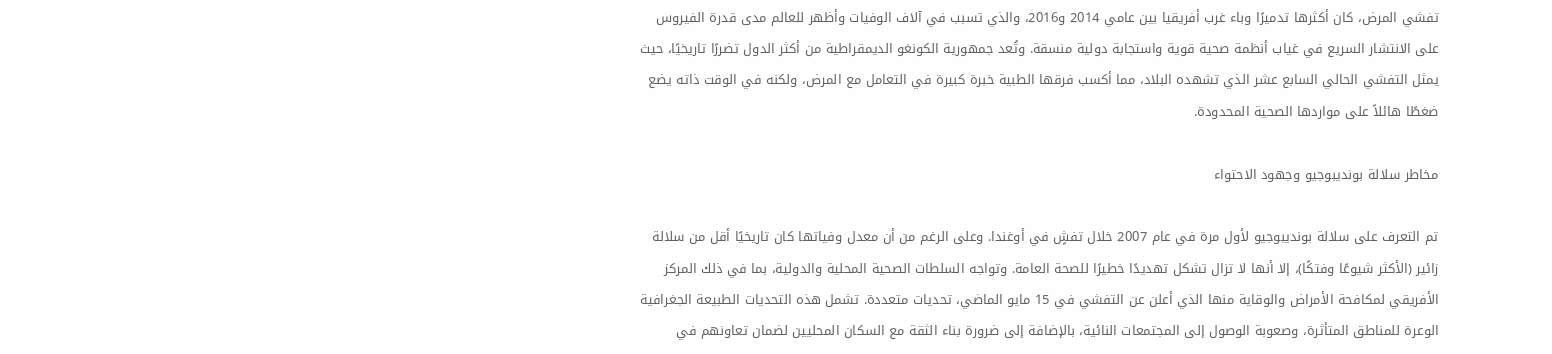تفشي المرض، كان أكثرها تدميرًا وباء غرب أفريقيا بين عامي 2014 و2016، والذي تسبب في آلاف الوفيات وأظهر للعالم مدى قدرة الفيروس على الانتشار السريع في غياب أنظمة صحية قوية واستجابة دولية منسقة. وتُعد جمهورية الكونغو الديمقراطية من أكثر الدول تضررًا تاريخيًا، حيث يمثل التفشي الحالي السابع عشر الذي تشهده البلاد، مما أكسب فرقها الطبية خبرة كبيرة في التعامل مع المرض، ولكنه في الوقت ذاته يضع ضغطًا هائلاً على مواردها الصحية المحدودة.

مخاطر سلالة بونديبوجيو وجهود الاحتواء

تم التعرف على سلالة بونديبوجيو لأول مرة في عام 2007 خلال تفشٍ في أوغندا. وعلى الرغم من أن معدل وفياتها كان تاريخيًا أقل من سلالة زائير (الأكثر شيوعًا وفتكًا)، إلا أنها لا تزال تشكل تهديدًا خطيرًا للصحة العامة. وتواجه السلطات الصحية المحلية والدولية، بما في ذلك المركز الأفريقي لمكافحة الأمراض والوقاية منها الذي أعلن عن التفشي في 15 مايو الماضي، تحديات متعددة. تشمل هذه التحديات الطبيعة الجغرافية الوعرة للمناطق المتأثرة، وصعوبة الوصول إلى المجتمعات النائية، بالإضافة إلى ضرورة بناء الثقة مع السكان المحليين لضمان تعاونهم في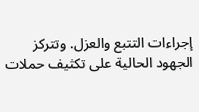إجراءات التتبع والعزل. وتتركز الجهود الحالية على تكثيف حملات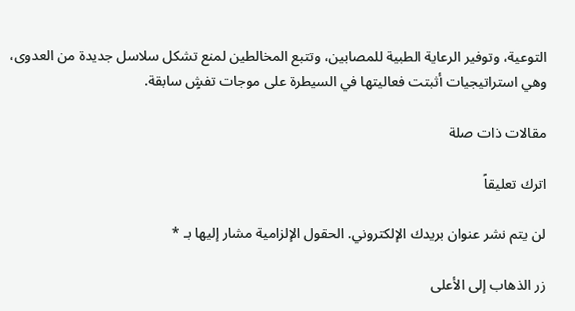التوعية، وتوفير الرعاية الطبية للمصابين، وتتبع المخالطين لمنع تشكل سلاسل جديدة من العدوى، وهي استراتيجيات أثبتت فعاليتها في السيطرة على موجات تفشٍ سابقة.

مقالات ذات صلة

اترك تعليقاً

لن يتم نشر عنوان بريدك الإلكتروني. الحقول الإلزامية مشار إليها بـ *

زر الذهاب إلى الأعلى